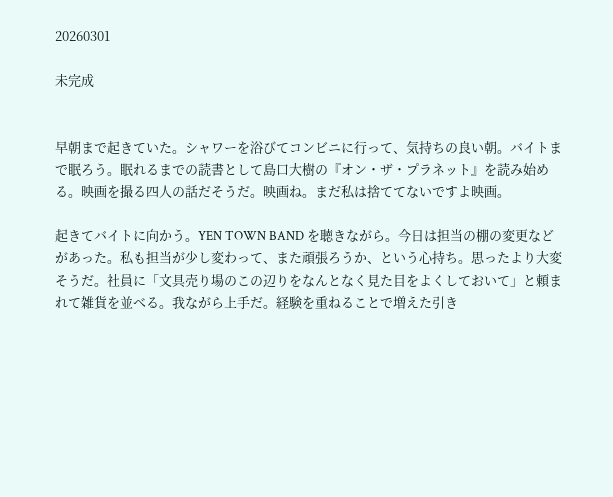20260301

未完成


早朝まで起きていた。シャワーを浴びてコンビニに行って、気持ちの良い朝。バイトまで眠ろう。眠れるまでの読書として島口大樹の『オン・ザ・プラネット』を読み始める。映画を撮る四人の話だそうだ。映画ね。まだ私は捨ててないですよ映画。

起きてバイトに向かう。YEN TOWN BAND を聴きながら。今日は担当の棚の変更などがあった。私も担当が少し変わって、また頑張ろうか、という心持ち。思ったより大変そうだ。社員に「文具売り場のこの辺りをなんとなく見た目をよくしておいて」と頼まれて雑貨を並べる。我ながら上手だ。経験を重ねることで増えた引き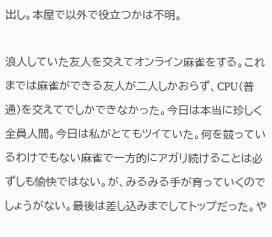出し。本屋で以外で役立つかは不明。

浪人していた友人を交えてオンライン麻雀をする。これまでは麻雀ができる友人が二人しかおらず、CPU(普通)を交えてでしかできなかった。今日は本当に珍しく全員人間。今日は私がとてもツイていた。何を競っているわけでもない麻雀で一方的にアガリ続けることは必ずしも愉快ではない。が、みるみる手が育っていくのでしょうがない。最後は差し込みまでしてトップだった。や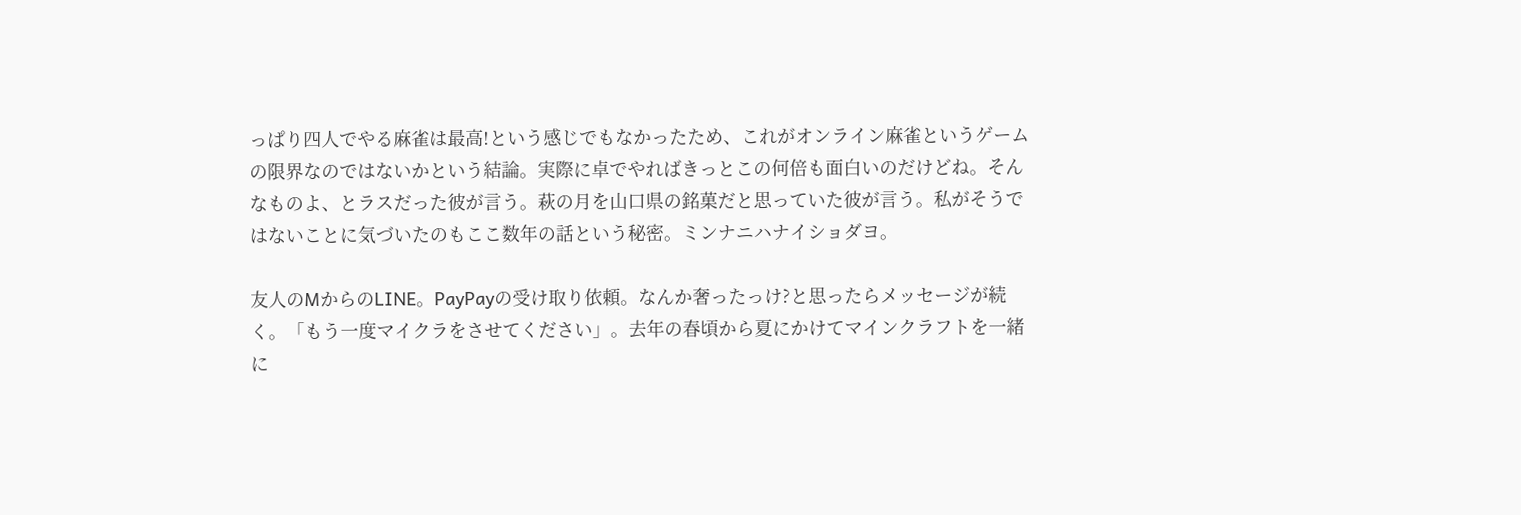っぱり四人でやる麻雀は最高!という感じでもなかったため、これがオンライン麻雀というゲームの限界なのではないかという結論。実際に卓でやればきっとこの何倍も面白いのだけどね。そんなものよ、とラスだった彼が言う。萩の月を山口県の銘菓だと思っていた彼が言う。私がそうではないことに気づいたのもここ数年の話という秘密。ミンナニハナイショダヨ。

友人のMからのLINE。PayPayの受け取り依頼。なんか奢ったっけ?と思ったらメッセージが続く。「もう一度マイクラをさせてください」。去年の春頃から夏にかけてマインクラフトを一緒に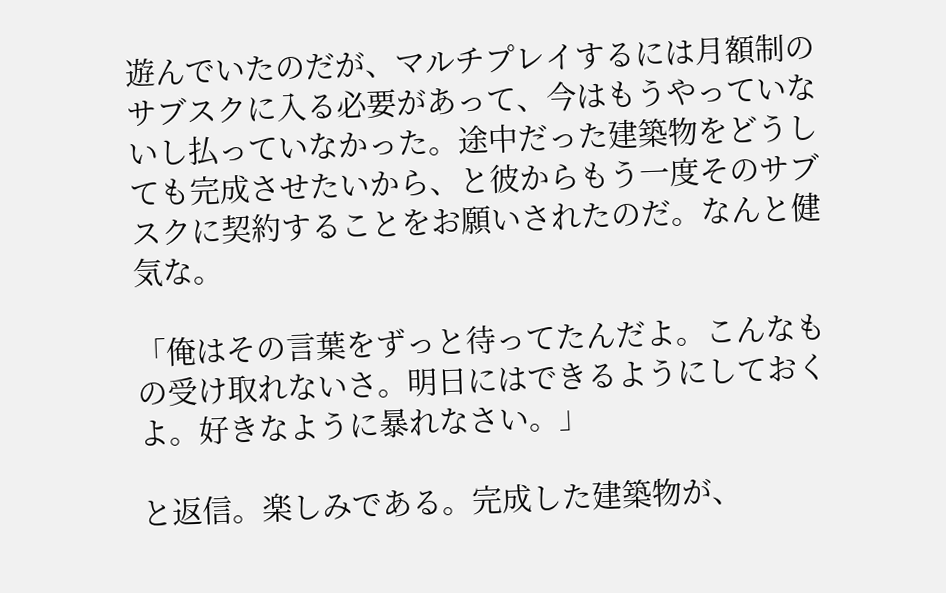遊んでいたのだが、マルチプレイするには月額制のサブスクに入る必要があって、今はもうやっていないし払っていなかった。途中だった建築物をどうしても完成させたいから、と彼からもう一度そのサブスクに契約することをお願いされたのだ。なんと健気な。

「俺はその言葉をずっと待ってたんだよ。こんなもの受け取れないさ。明日にはできるようにしておくよ。好きなように暴れなさい。」

と返信。楽しみである。完成した建築物が、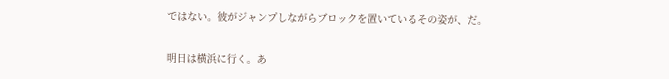ではない。彼がジャンプしながらブロックを置いているその姿が、だ。


明日は横浜に行く。あ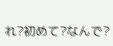れ?初めて?なんで?